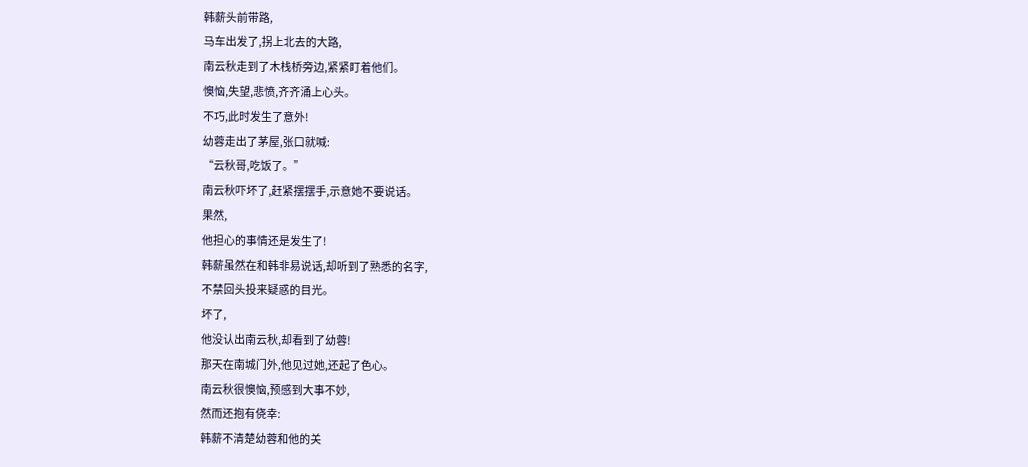韩薪头前带路,
马车出发了,拐上北去的大路,
南云秋走到了木栈桥旁边,紧紧盯着他们。
懊恼,失望,悲愤,齐齐涌上心头。
不巧,此时发生了意外!
幼蓉走出了茅屋,张口就喊:
“云秋哥,吃饭了。”
南云秋吓坏了,赶紧摆摆手,示意她不要说话。
果然,
他担心的事情还是发生了!
韩薪虽然在和韩非易说话,却听到了熟悉的名字,
不禁回头投来疑惑的目光。
坏了,
他没认出南云秋,却看到了幼蓉!
那天在南城门外,他见过她,还起了色心。
南云秋很懊恼,预感到大事不妙,
然而还抱有侥幸:
韩薪不清楚幼蓉和他的关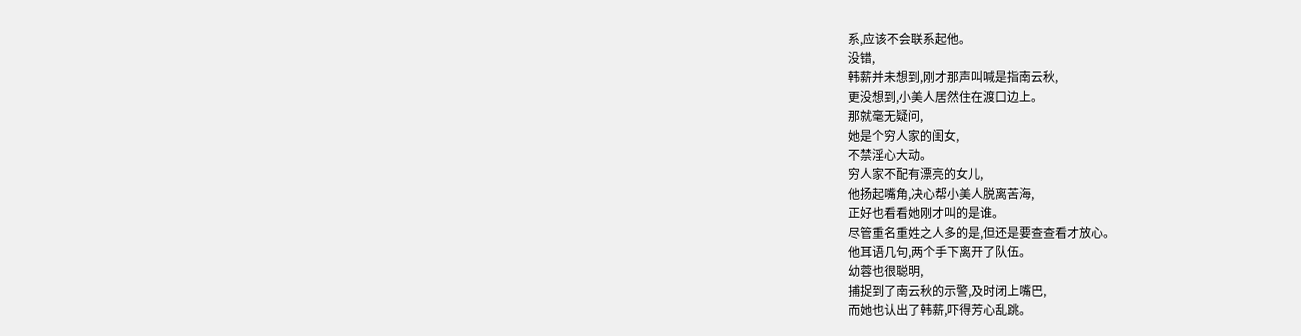系,应该不会联系起他。
没错,
韩薪并未想到,刚才那声叫喊是指南云秋,
更没想到,小美人居然住在渡口边上。
那就毫无疑问,
她是个穷人家的闺女,
不禁淫心大动。
穷人家不配有漂亮的女儿,
他扬起嘴角,决心帮小美人脱离苦海,
正好也看看她刚才叫的是谁。
尽管重名重姓之人多的是,但还是要查查看才放心。
他耳语几句,两个手下离开了队伍。
幼蓉也很聪明,
捕捉到了南云秋的示警,及时闭上嘴巴,
而她也认出了韩薪,吓得芳心乱跳。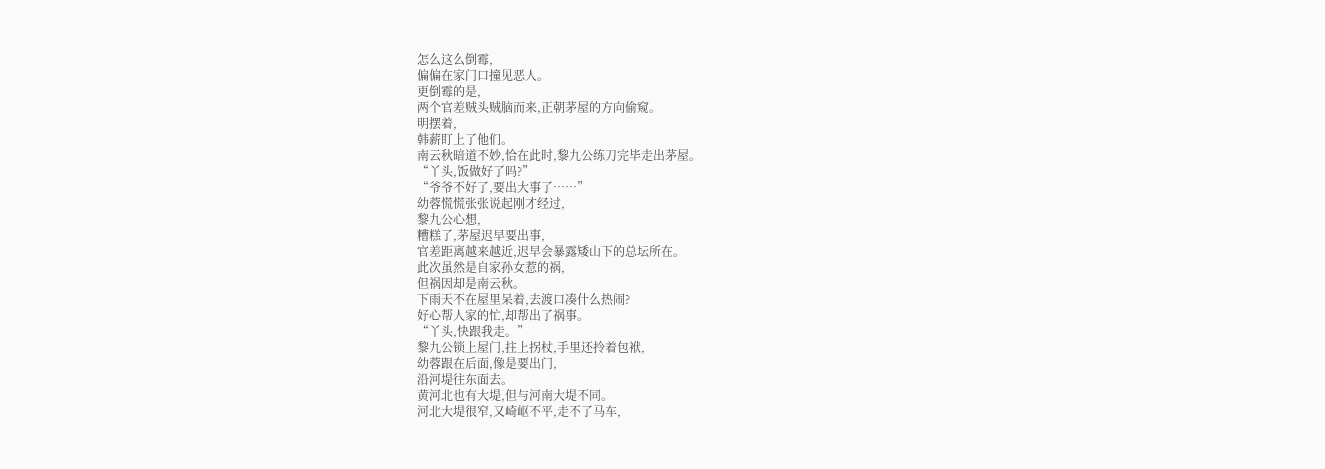怎么这么倒霉,
偏偏在家门口撞见恶人。
更倒霉的是,
两个官差贼头贼脑而来,正朝茅屋的方向偷窥。
明摆着,
韩薪盯上了他们。
南云秋暗道不妙,恰在此时,黎九公练刀完毕走出茅屋。
“丫头,饭做好了吗?”
“爷爷不好了,要出大事了……”
幼蓉慌慌张张说起刚才经过,
黎九公心想,
糟糕了,茅屋迟早要出事,
官差距离越来越近,迟早会暴露矮山下的总坛所在。
此次虽然是自家孙女惹的祸,
但祸因却是南云秋。
下雨天不在屋里呆着,去渡口凑什么热闹?
好心帮人家的忙,却帮出了祸事。
“丫头,快跟我走。”
黎九公锁上屋门,拄上拐杖,手里还拎着包袱,
幼蓉跟在后面,像是要出门,
沿河堤往东面去。
黄河北也有大堤,但与河南大堤不同。
河北大堤很窄,又崎岖不平,走不了马车,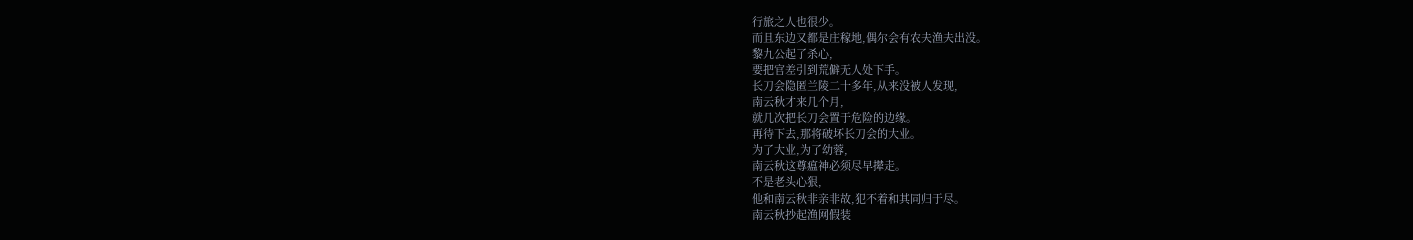行旅之人也很少。
而且东边又都是庄稼地,偶尔会有农夫渔夫出没。
黎九公起了杀心,
要把官差引到荒僻无人处下手。
长刀会隐匿兰陵二十多年,从来没被人发现,
南云秋才来几个月,
就几次把长刀会置于危险的边缘。
再待下去,那将破坏长刀会的大业。
为了大业,为了幼蓉,
南云秋这尊瘟神必须尽早撵走。
不是老头心狠,
他和南云秋非亲非故,犯不着和其同归于尽。
南云秋抄起渔网假装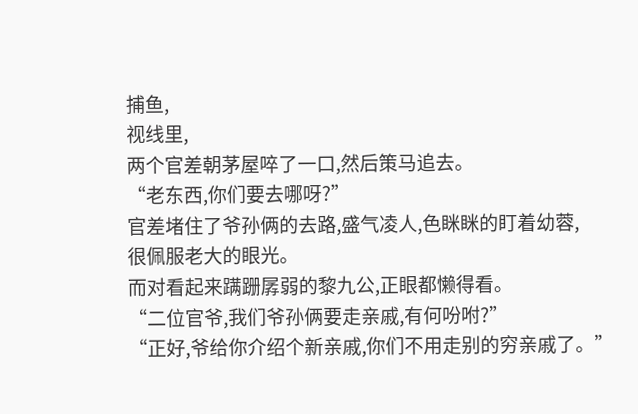捕鱼,
视线里,
两个官差朝茅屋啐了一口,然后策马追去。
“老东西,你们要去哪呀?”
官差堵住了爷孙俩的去路,盛气凌人,色眯眯的盯着幼蓉,
很佩服老大的眼光。
而对看起来蹒跚孱弱的黎九公,正眼都懒得看。
“二位官爷,我们爷孙俩要走亲戚,有何吩咐?”
“正好,爷给你介绍个新亲戚,你们不用走别的穷亲戚了。”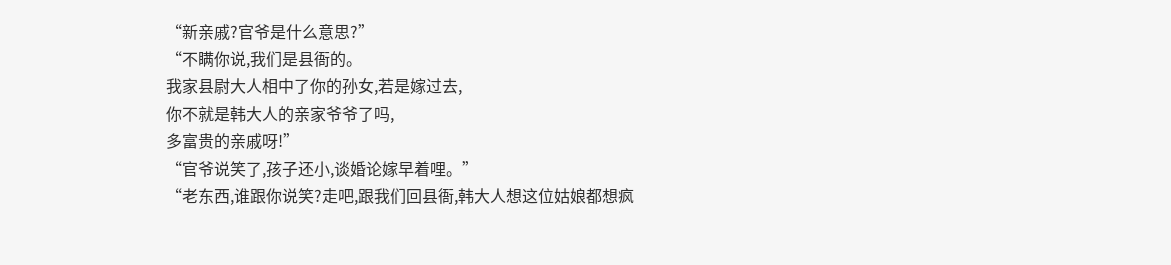“新亲戚?官爷是什么意思?”
“不瞒你说,我们是县衙的。
我家县尉大人相中了你的孙女,若是嫁过去,
你不就是韩大人的亲家爷爷了吗,
多富贵的亲戚呀!”
“官爷说笑了,孩子还小,谈婚论嫁早着哩。”
“老东西,谁跟你说笑?走吧,跟我们回县衙,韩大人想这位姑娘都想疯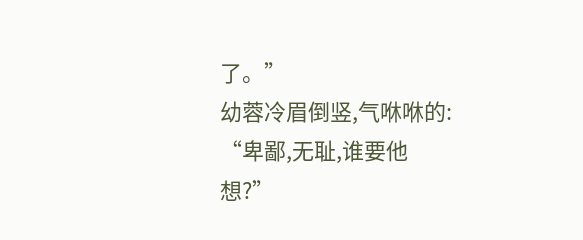了。”
幼蓉冷眉倒竖,气咻咻的:
“卑鄙,无耻,谁要他想?”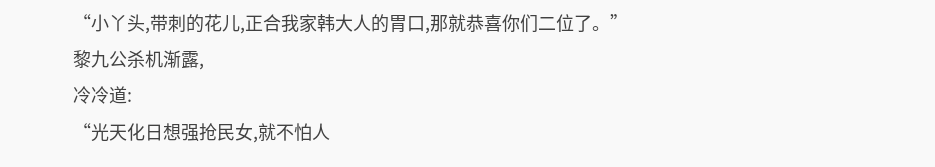“小丫头,带刺的花儿,正合我家韩大人的胃口,那就恭喜你们二位了。”
黎九公杀机渐露,
冷冷道:
“光天化日想强抢民女,就不怕人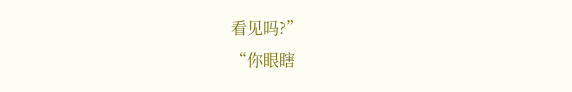看见吗?”
“你眼瞎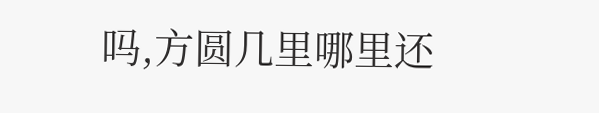吗,方圆几里哪里还